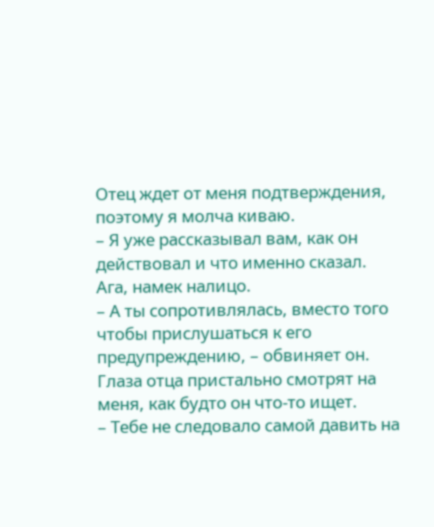Отец ждет от меня подтверждения, поэтому я молча киваю.
– Я уже рассказывал вам, как он действовал и что именно сказал.
Ага, намек налицо.
– А ты сопротивлялась, вместо того чтобы прислушаться к его предупреждению, – обвиняет он.
Глаза отца пристально смотрят на меня, как будто он что-то ищет.
– Тебе не следовало самой давить на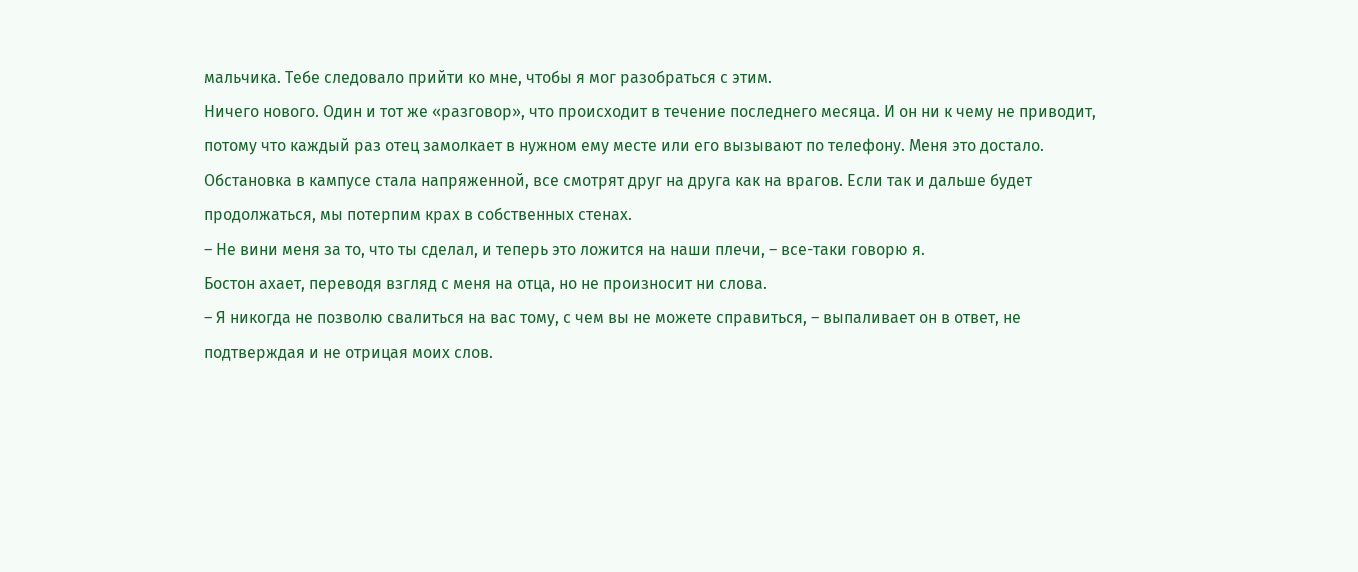мальчика. Тебе следовало прийти ко мне, чтобы я мог разобраться с этим.
Ничего нового. Один и тот же «разговор», что происходит в течение последнего месяца. И он ни к чему не приводит, потому что каждый раз отец замолкает в нужном ему месте или его вызывают по телефону. Меня это достало.
Обстановка в кампусе стала напряженной, все смотрят друг на друга как на врагов. Если так и дальше будет продолжаться, мы потерпим крах в собственных стенах.
– Не вини меня за то, что ты сделал, и теперь это ложится на наши плечи, – все-таки говорю я.
Бостон ахает, переводя взгляд с меня на отца, но не произносит ни слова.
– Я никогда не позволю свалиться на вас тому, с чем вы не можете справиться, – выпаливает он в ответ, не подтверждая и не отрицая моих слов.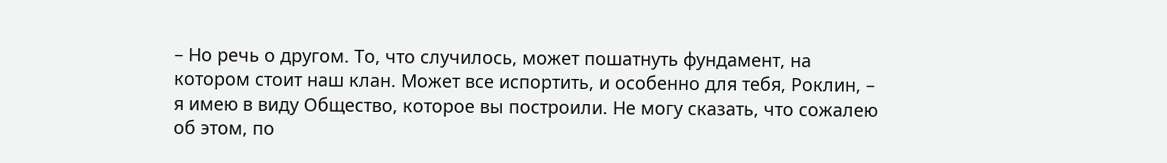– Но речь о другом. То, что случилось, может пошатнуть фундамент, на котором стоит наш клан. Может все испортить, и особенно для тебя, Роклин, – я имею в виду Общество, которое вы построили. Не могу сказать, что сожалею об этом, по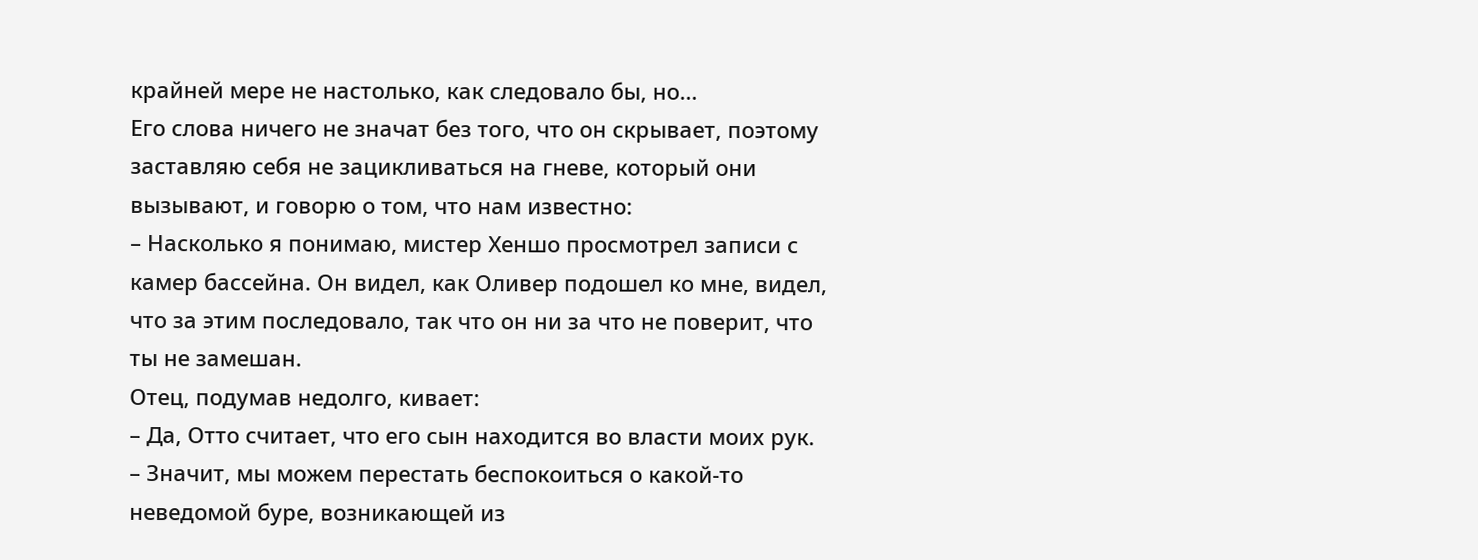крайней мере не настолько, как следовало бы, но…
Его слова ничего не значат без того, что он скрывает, поэтому заставляю себя не зацикливаться на гневе, который они вызывают, и говорю о том, что нам известно:
– Насколько я понимаю, мистер Хеншо просмотрел записи с камер бассейна. Он видел, как Оливер подошел ко мне, видел, что за этим последовало, так что он ни за что не поверит, что ты не замешан.
Отец, подумав недолго, кивает:
– Да, Отто считает, что его сын находится во власти моих рук.
– Значит, мы можем перестать беспокоиться о какой-то неведомой буре, возникающей из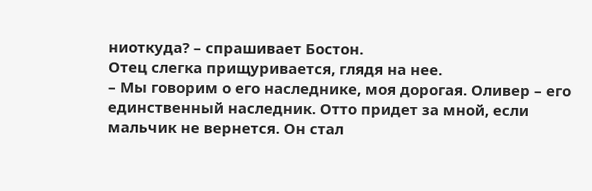ниоткуда? – спрашивает Бостон.
Отец слегка прищуривается, глядя на нее.
– Мы говорим о его наследнике, моя дорогая. Оливер – его единственный наследник. Отто придет за мной, если мальчик не вернется. Он стал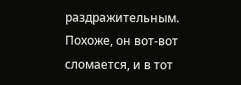раздражительным. Похоже, он вот-вот сломается, и в тот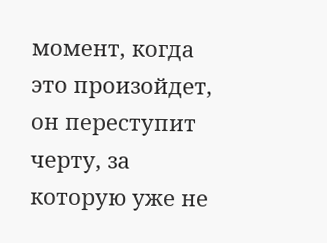момент, когда это произойдет, он переступит черту, за которую уже не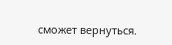сможет вернуться.